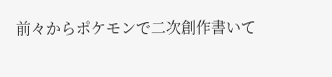前々からポケモンで二次創作書いて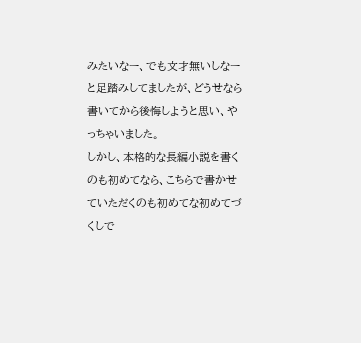みたいなー、でも文才無いしなーと足踏みしてましたが、どうせなら書いてから後悔しようと思い、やっちゃいました。
しかし、本格的な長編小説を書くのも初めてなら、こちらで書かせていただくのも初めてな初めてづくしで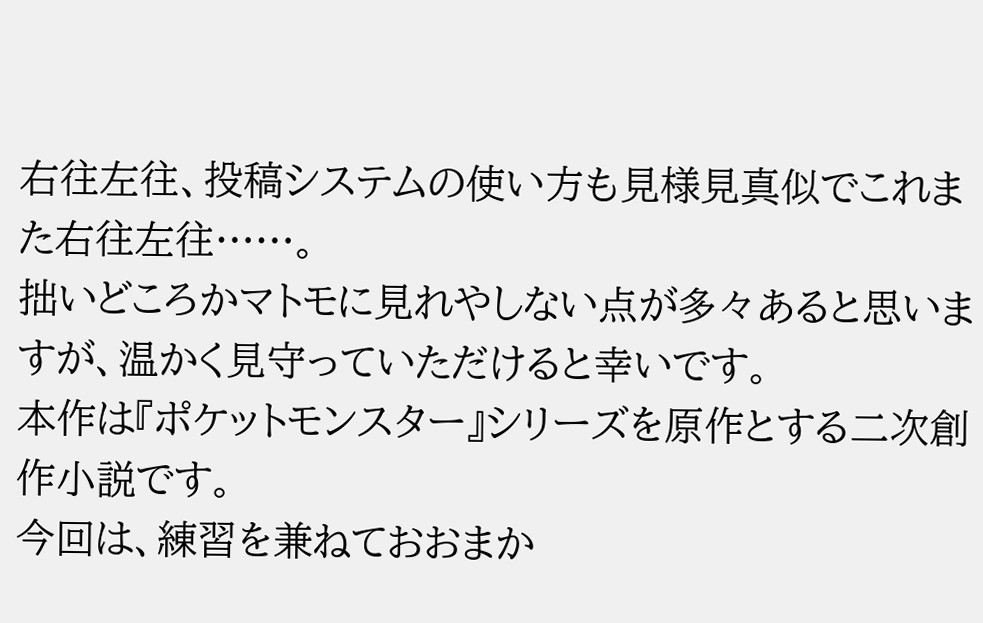右往左往、投稿システムの使い方も見様見真似でこれまた右往左往……。
拙いどころかマトモに見れやしない点が多々あると思いますが、温かく見守っていただけると幸いです。
本作は『ポケットモンスター』シリーズを原作とする二次創作小説です。
今回は、練習を兼ねておおまか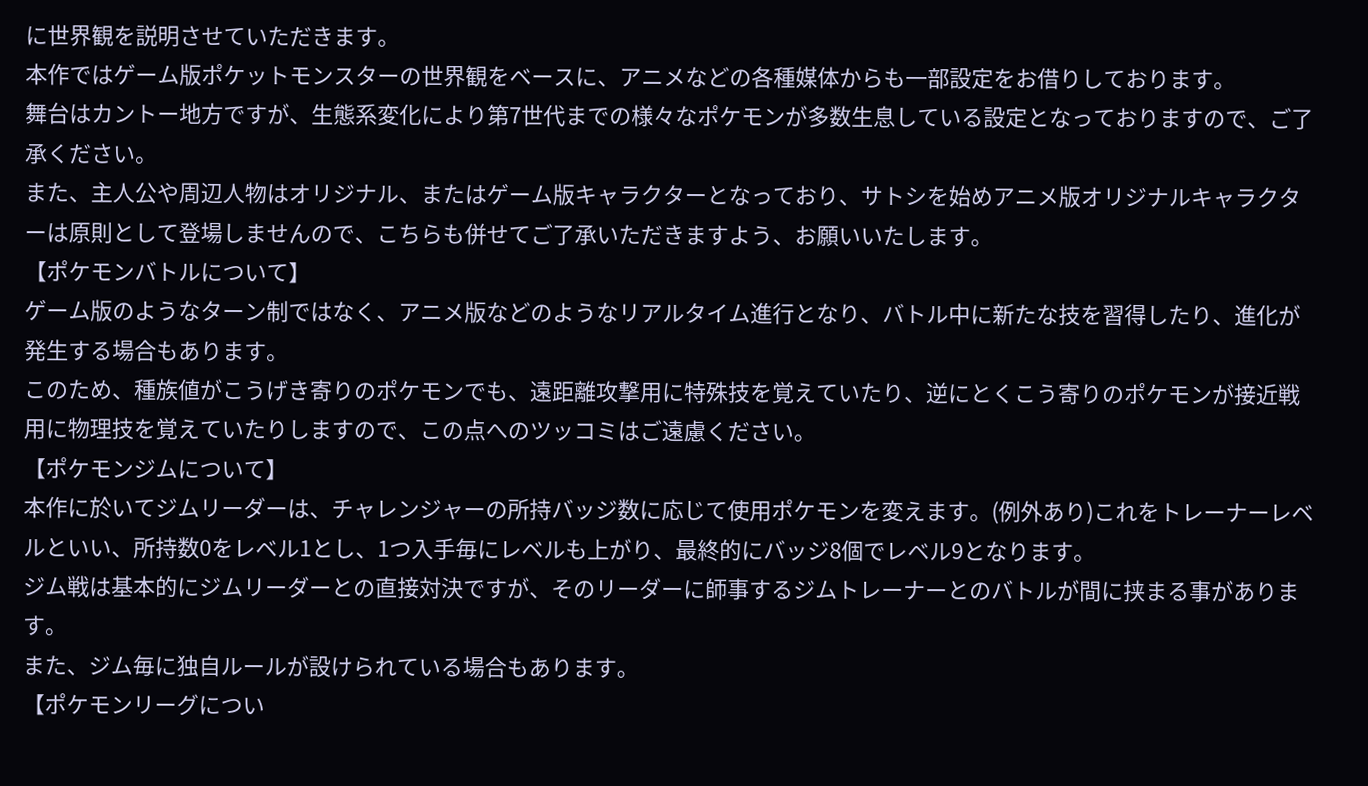に世界観を説明させていただきます。
本作ではゲーム版ポケットモンスターの世界観をベースに、アニメなどの各種媒体からも一部設定をお借りしております。
舞台はカントー地方ですが、生態系変化により第7世代までの様々なポケモンが多数生息している設定となっておりますので、ご了承ください。
また、主人公や周辺人物はオリジナル、またはゲーム版キャラクターとなっており、サトシを始めアニメ版オリジナルキャラクターは原則として登場しませんので、こちらも併せてご了承いただきますよう、お願いいたします。
【ポケモンバトルについて】
ゲーム版のようなターン制ではなく、アニメ版などのようなリアルタイム進行となり、バトル中に新たな技を習得したり、進化が発生する場合もあります。
このため、種族値がこうげき寄りのポケモンでも、遠距離攻撃用に特殊技を覚えていたり、逆にとくこう寄りのポケモンが接近戦用に物理技を覚えていたりしますので、この点へのツッコミはご遠慮ください。
【ポケモンジムについて】
本作に於いてジムリーダーは、チャレンジャーの所持バッジ数に応じて使用ポケモンを変えます。(例外あり)これをトレーナーレベルといい、所持数0をレベル1とし、1つ入手毎にレベルも上がり、最終的にバッジ8個でレベル9となります。
ジム戦は基本的にジムリーダーとの直接対決ですが、そのリーダーに師事するジムトレーナーとのバトルが間に挟まる事があります。
また、ジム毎に独自ルールが設けられている場合もあります。
【ポケモンリーグについ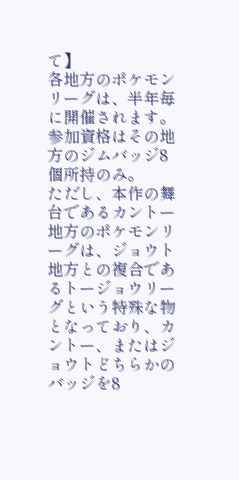て】
各地方のポケモンリーグは、半年毎に開催されます。
参加資格はその地方のジムバッジ8個所持のみ。
ただし、本作の舞台であるカントー地方のポケモンリーグは、ジョウト地方との複合であるトージョウリーグという特殊な物となっており、カントー、またはジョウトどちらかのバッジを8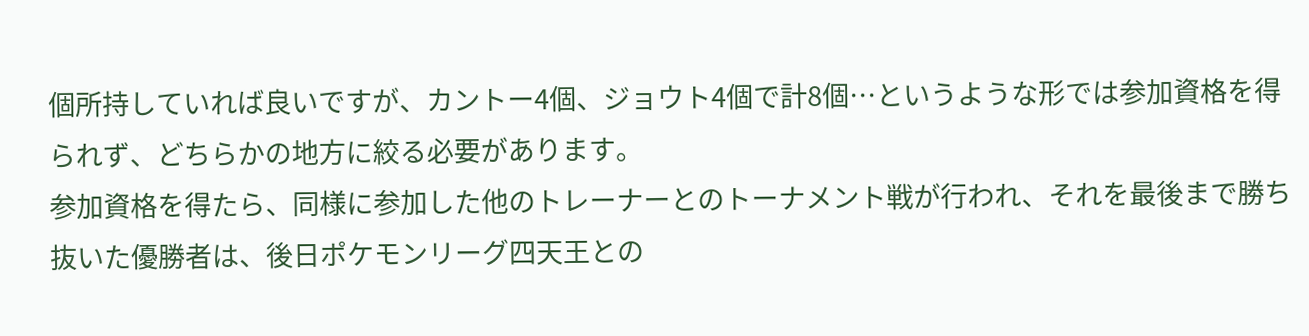個所持していれば良いですが、カントー4個、ジョウト4個で計8個…というような形では参加資格を得られず、どちらかの地方に絞る必要があります。
参加資格を得たら、同様に参加した他のトレーナーとのトーナメント戦が行われ、それを最後まで勝ち抜いた優勝者は、後日ポケモンリーグ四天王との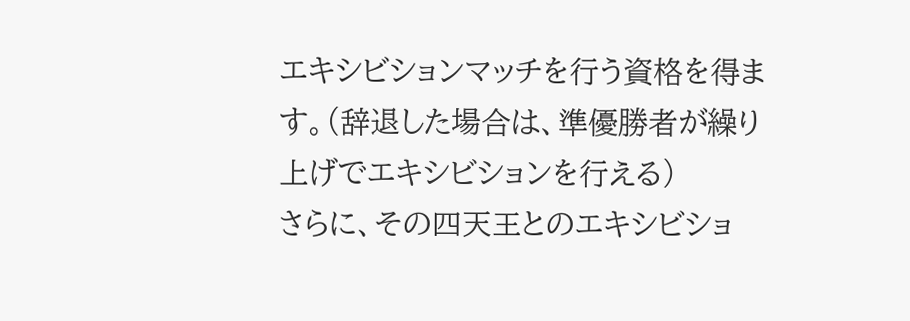エキシビションマッチを行う資格を得ます。(辞退した場合は、準優勝者が繰り上げでエキシビションを行える)
さらに、その四天王とのエキシビショ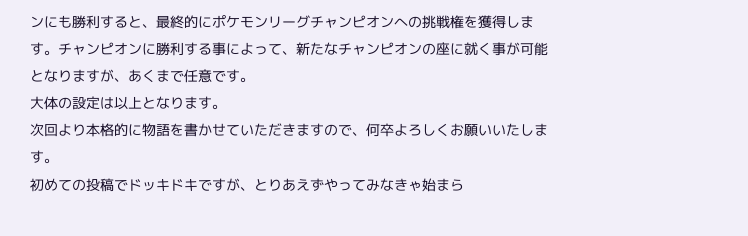ンにも勝利すると、最終的にポケモンリーグチャンピオンへの挑戦権を獲得します。チャンピオンに勝利する事によって、新たなチャンピオンの座に就く事が可能となりますが、あくまで任意です。
大体の設定は以上となります。
次回より本格的に物語を書かせていただきますので、何卒よろしくお願いいたします。
初めての投稿でドッキドキですが、とりあえずやってみなきゃ始まら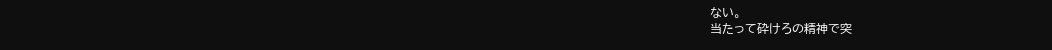ない。
当たって砕けろの精神で突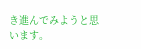き進んでみようと思います。